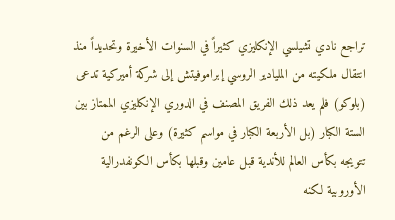تراجع نادي تشيلسي الإنكليزي كثيراً في السنوات الأخيرة وتحديداً منذ انتقال ملكيته من المليادير الروسي إبراموفيتش إلى شركة أميركية تدعى (بلوكو) فلم يعد ذلك الفريق المصنف في الدوري الإنكليزي الممتاز بين الستة الكبار (بل الأربعة الكبار في مواسم كثيرة) وعلى الرغم من تتويجه بكأس العالم للأندية قبل عامين وقبلها بكأس الكونفدرالية الأوروبية لكنه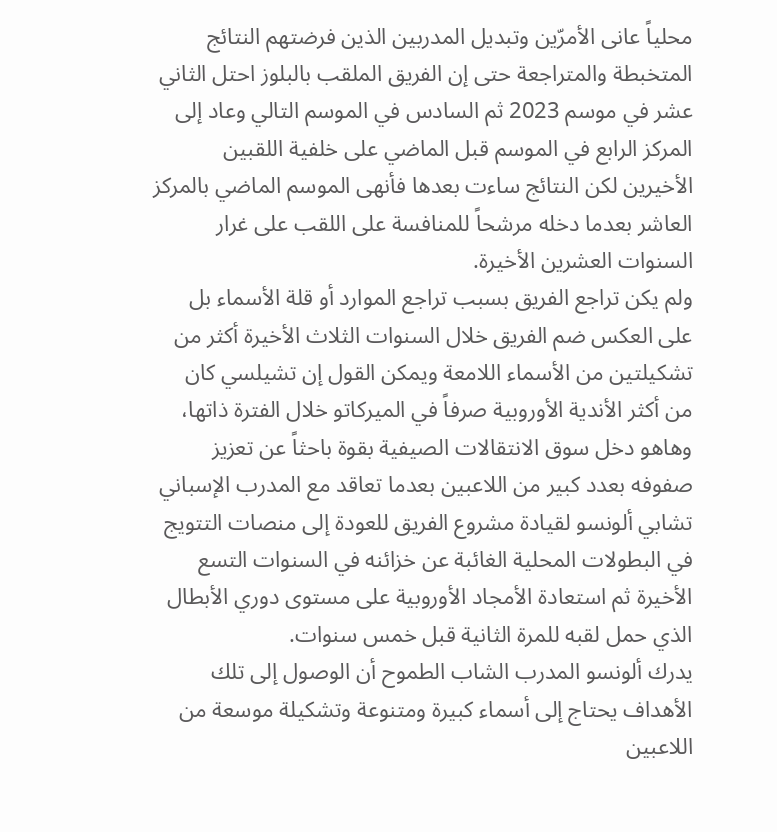محلياً عانى الأمرّين وتبديل المدربين الذين فرضتهم النتائج المتخبطة والمتراجعة حتى إن الفريق الملقب بالبلوز احتل الثاني عشر في موسم 2023 ثم السادس في الموسم التالي وعاد إلى المركز الرابع في الموسم قبل الماضي على خلفية اللقبين الأخيرين لكن النتائج ساءت بعدها فأنهى الموسم الماضي بالمركز العاشر بعدما دخله مرشحاً للمنافسة على اللقب على غرار السنوات العشرين الأخيرة.
ولم يكن تراجع الفريق بسبب تراجع الموارد أو قلة الأسماء بل على العكس ضم الفريق خلال السنوات الثلاث الأخيرة أكثر من تشكيلتين من الأسماء اللامعة ويمكن القول إن تشيلسي كان من أكثر الأندية الأوروبية صرفاً في الميركاتو خلال الفترة ذاتها، وهاهو دخل سوق الانتقالات الصيفية بقوة باحثاً عن تعزيز صفوفه بعدد كبير من اللاعبين بعدما تعاقد مع المدرب الإسباني تشابي ألونسو لقيادة مشروع الفريق للعودة إلى منصات التتويج في البطولات المحلية الغائبة عن خزائنه في السنوات التسع الأخيرة ثم استعادة الأمجاد الأوروبية على مستوى دوري الأبطال الذي حمل لقبه للمرة الثانية قبل خمس سنوات.
يدرك ألونسو المدرب الشاب الطموح أن الوصول إلى تلك الأهداف يحتاج إلى أسماء كبيرة ومتنوعة وتشكيلة موسعة من اللاعبين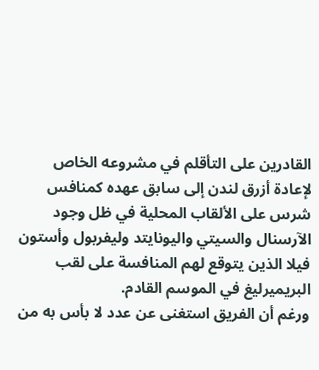القادرين على التأقلم في مشروعه الخاص لإعادة أزرق لندن إلى سابق عهده كمنافس شرس على الألقاب المحلية في ظل وجود الآرسنال والسيتي واليونايتد وليفربول وأستون فيلا الذين يتوقع لهم المنافسة على لقب البريميرليغ في الموسم القادم.
ورغم أن الفريق استغنى عن عدد لا بأس به من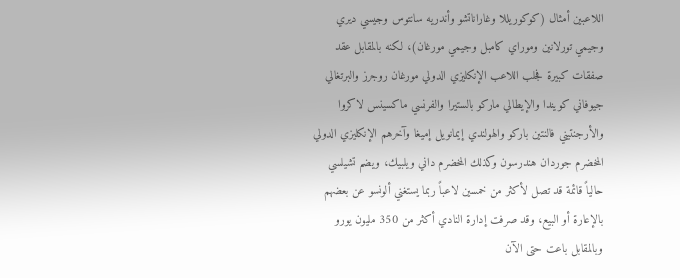اللاعبين أمثال (كوكوريللا وغاراناتشو وأندريه سانتوس وجيسي ديري وجيمي تورلانين وموراي كامبل وجيمي مورغان)، لكنه بالمقابل عقد صفقات كبيرة فجلب اللاعب الإنكليزي الدولي مورغان روجرز والبرتغالي جيوفاني كويندا والإيطالي ماركو بالستيرا والفرنسي ماكسينس لاكروا والأرجنتيني فالنتين باركو والهولندي إيمانويل إميغا وآخرهم الإنكليزي الدولي المخضرم جوردان هندرسون وكذلك المخضرم داني ويلبيك، ويضم تشيلسي حالياً قائمة قد تصل لأكثر من خمسين لاعباً ربما يستغني ألونسو عن بعضهم بالإعارة أو البيع، وقد صرفت إدارة النادي أكثر من 350 مليون يورو وبالمقابل باعت حتى الآن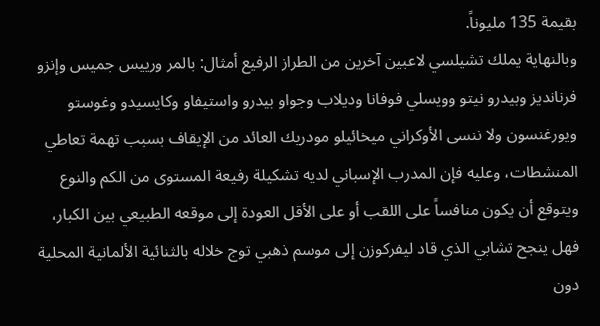بقيمة 135 مليوناً.
وبالنهاية يملك تشيلسي لاعبين آخرين من الطراز الرفيع أمثال: بالمر ورييس جميس وإنزو فرنانديز وبيدرو نيتو وويسلي فوفانا وديلاب وجواو بيدرو واستيفاو وكايسيدو وغوستو ويورغنسون ولا ننسى الأوكراني ميخائيلو مودريك العائد من الإيقاف بسبب تهمة تعاطي المنشطات، وعليه فإن المدرب الإسباني لديه تشكيلة رفيعة المستوى من الكم والنوع ويتوقع أن يكون منافساً على اللقب أو على الأقل العودة إلى موقعه الطبيعي بين الكبار، فهل ينجح تشابي الذي قاد ليفركوزن إلى موسم ذهبي توج خلاله بالثنائية الألمانية المحلية دون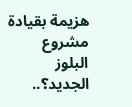هزيمة بقيادة مشروع البلوز الجديد؟..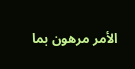الأمر مرهون بما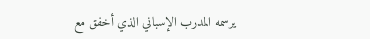يرسمه المدرب الإسباني الذي أخفق مع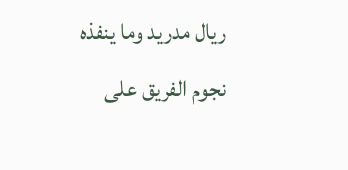ريال مدريد وما ينفذه نجوم الفريق على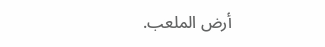أرض الملعب.